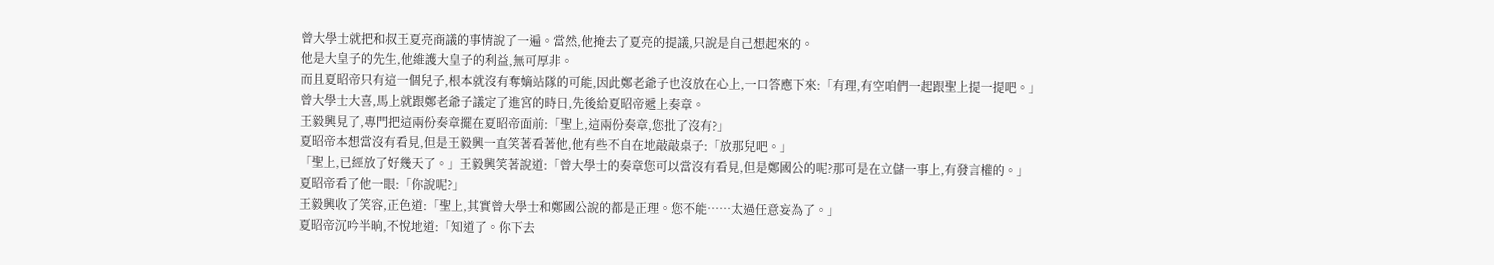曾大學士就把和叔王夏亮商議的事情說了一遍。當然,他掩去了夏亮的提議,只說是自己想起來的。
他是大皇子的先生,他維護大皇子的利益,無可厚非。
而且夏昭帝只有這一個兒子,根本就沒有奪嫡站隊的可能,因此鄭老爺子也沒放在心上,一口答應下來:「有理,有空咱們一起跟聖上提一提吧。」
曾大學士大喜,馬上就跟鄭老爺子議定了進宮的時日,先後給夏昭帝遞上奏章。
王毅興見了,專門把這兩份奏章擺在夏昭帝面前:「聖上,這兩份奏章,您批了沒有?」
夏昭帝本想當沒有看見,但是王毅興一直笑著看著他,他有些不自在地敲敲桌子:「放那兒吧。」
「聖上,已經放了好幾天了。」王毅興笑著說道:「曾大學士的奏章您可以當沒有看見,但是鄭國公的呢?那可是在立儲一事上,有發言權的。」
夏昭帝看了他一眼:「你說呢?」
王毅興收了笑容,正色道:「聖上,其實曾大學士和鄭國公說的都是正理。您不能……太過任意妄為了。」
夏昭帝沉吟半晌,不悅地道:「知道了。你下去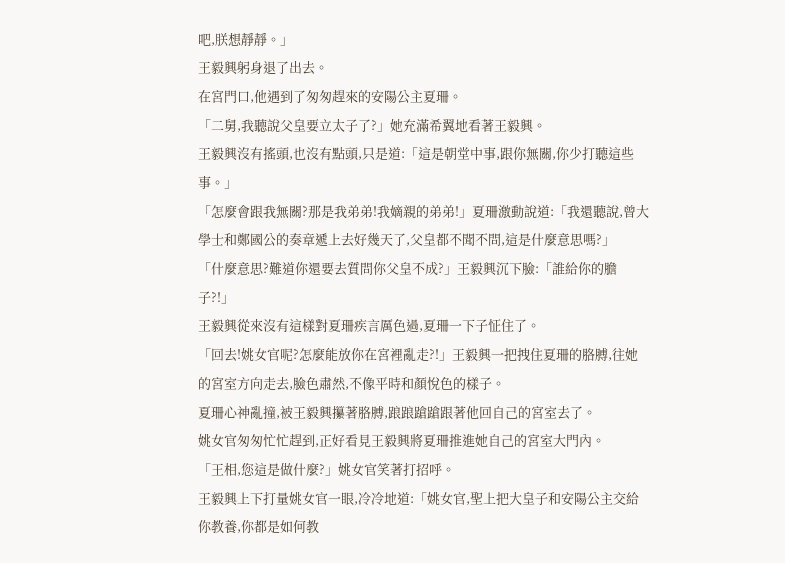吧,朕想靜靜。」
王毅興躬身退了出去。
在宮門口,他遇到了匆匆趕來的安陽公主夏珊。
「二舅,我聽說父皇要立太子了?」她充滿希翼地看著王毅興。
王毅興沒有搖頭,也沒有點頭,只是道:「這是朝堂中事,跟你無關,你少打聽這些事。」
「怎麼會跟我無關?那是我弟弟!我嫡親的弟弟!」夏珊激動說道:「我還聽說,曾大學士和鄭國公的奏章遞上去好幾天了,父皇都不聞不問,這是什麼意思嗎?」
「什麼意思?難道你還要去質問你父皇不成?」王毅興沉下臉:「誰給你的膽子?!」
王毅興從來沒有這樣對夏珊疾言厲色過,夏珊一下子怔住了。
「回去!姚女官呢?怎麼能放你在宮裡亂走?!」王毅興一把拽住夏珊的胳膊,往她的宮室方向走去,臉色肅然,不像平時和顏悅色的樣子。
夏珊心神亂撞,被王毅興攥著胳膊,踉踉蹌蹌跟著他回自己的宮室去了。
姚女官匆匆忙忙趕到,正好看見王毅興將夏珊推進她自己的宮室大門內。
「王相,您這是做什麼?」姚女官笑著打招呼。
王毅興上下打量姚女官一眼,冷冷地道:「姚女官,聖上把大皇子和安陽公主交給你教養,你都是如何教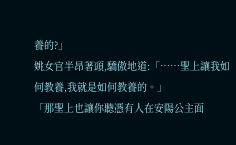養的?」
姚女官半昂著頭,驕傲地道:「……聖上讓我如何教養,我就是如何教養的。」
「那聖上也讓你聽憑有人在安陽公主面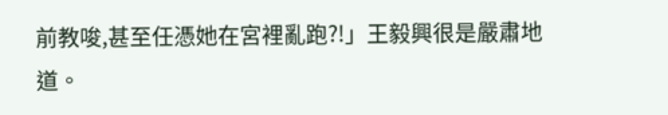前教唆,甚至任憑她在宮裡亂跑?!」王毅興很是嚴肅地道。